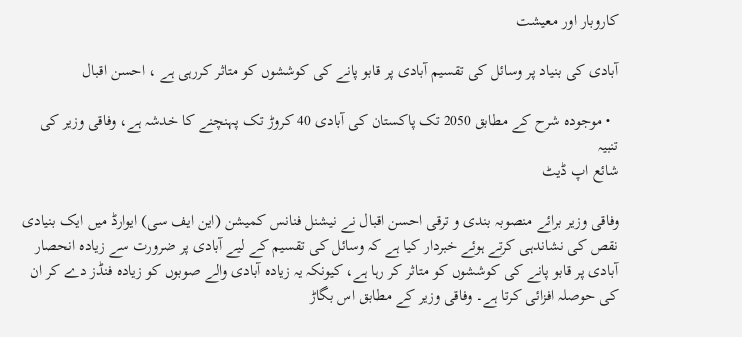کاروبار اور معیشت

آبادی کی بنیاد پر وسائل کی تقسیم آبادی پر قابو پانے کی کوششوں کو متاثر کررہی ہے ، احسن اقبال

  • موجودہ شرح کے مطابق 2050 تک پاکستان کی آبادی 40 کروڑ تک پہنچنے کا خدشہ ہے، وفاقی وزیر کی تنبیہ
شائع اپ ڈیٹ

وفاقی وزیر برائے منصوبہ بندی و ترقی احسن اقبال نے نیشنل فنانس کمیشن (این ایف سی) ایوارڈ میں ایک بنیادی نقص کی نشاندہی کرتے ہوئے خبردار کیا ہے کہ وسائل کی تقسیم کے لیے آبادی پر ضرورت سے زیادہ انحصار آبادی پر قابو پانے کی کوششوں کو متاثر کر رہا ہے، کیونکہ یہ زیادہ آبادی والے صوبوں کو زیادہ فنڈز دے کر ان کی حوصلہ افزائی کرتا ہے۔ وفاقی وزیر کے مطابق اس بگاڑ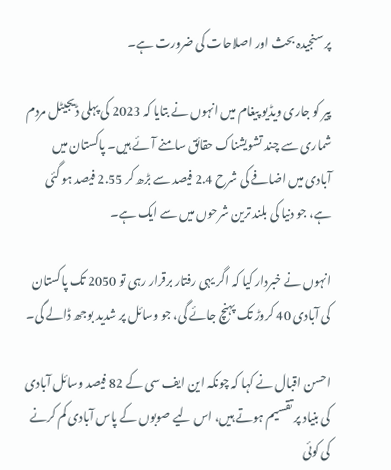پر سنجیدہ بحث اور اصلاحات کی ضرورت ہے۔

پیر کو جاری ویڈیو پیغام میں انہوں نے بتایا کہ 2023 کی پہلی ڈیجیٹل مردم شماری سے چند تشویشناک حقائق سامنے آئے ہیں۔ پاکستان میں آبادی میں اضافے کی شرح 2.4 فیصد سے بڑھ کر 2.55 فیصد ہو گئی ہے، جو دنیا کی بلند ترین شرحوں میں سے ایک ہے۔

انہوں نے خبردار کیا کہ اگر یہی رفتار برقرار رہی تو 2050 تک پاکستان کی آبادی 40 کروڑ تک پہنچ جائے گی، جو وسائل پر شدید بوجھ ڈالے گی۔

احسن اقبال نے کہا کہ چونکہ این ایف سی کے 82 فیصد وسائل آبادی کی بنیاد پر تقسیم ہوتے ہیں، اس لیے صوبوں کے پاس آبادی کم کرنے کی کوئی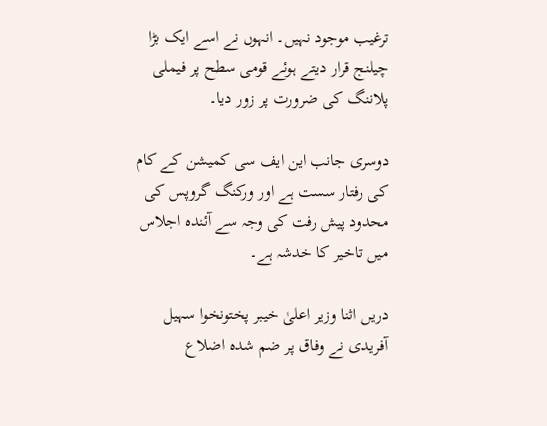ترغیب موجود نہیں۔ انہوں نے اسے ایک بڑا چیلنج قرار دیتے ہوئے قومی سطح پر فیملی پلاننگ کی ضرورت پر زور دیا۔

دوسری جانب این ایف سی کمیشن کے کام کی رفتار سست ہے اور ورکنگ گروپس کی محدود پیش رفت کی وجہ سے آئندہ اجلاس میں تاخیر کا خدشہ ہے۔

دریں اثنا وزیر اعلیٰ خیبر پختونخوا سہیل آفریدی نے وفاق پر ضم شدہ اضلاع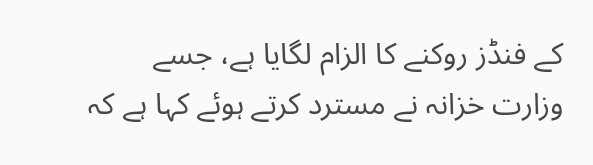کے فنڈز روکنے کا الزام لگایا ہے، جسے وزارت خزانہ نے مسترد کرتے ہوئے کہا ہے کہ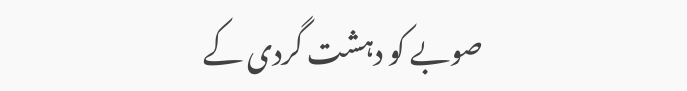صوبے کو دہشت گردی کے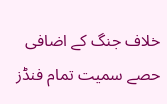خلاف جنگ کے اضافی حصے سمیت تمام فنڈز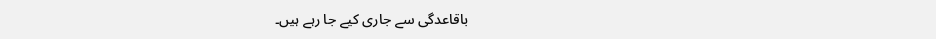باقاعدگی سے جاری کیے جا رہے ہیں۔